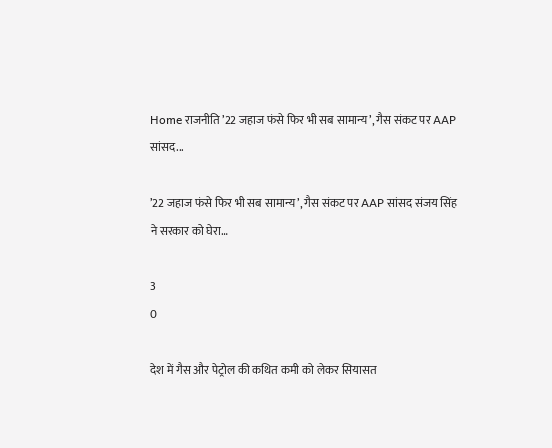Home राजनीति ’22 जहाज फंसे फिर भी सब सामान्य’, गैस संकट पर AAP सांसद...

’22 जहाज फंसे फिर भी सब सामान्य’, गैस संकट पर AAP सांसद संजय सिंह ने सरकार को घेरा…

3
0

देश में गैस और पेट्रोल की कथित कमी को लेकर सियासत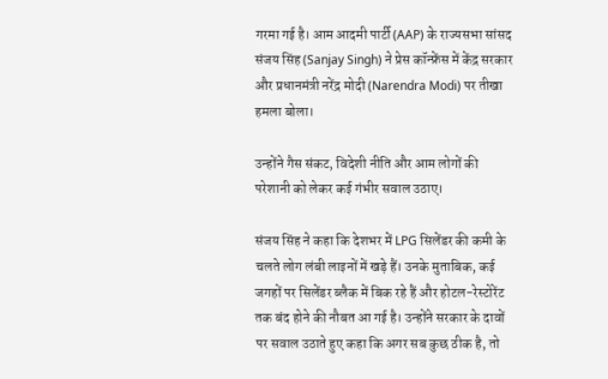गरमा गई है। आम आदमी पार्टी (AAP) के राज्यसभा सांसद संजय सिंह (Sanjay Singh) ने प्रेस कॉन्फ्रेंस में केंद्र सरकार और प्रधानमंत्री नरेंद्र मोदी (Narendra Modi) पर तीखा हमला बोला।

उन्होंने गैस संकट, विदेशी नीति और आम लोगों की परेशानी को लेकर कई गंभीर सवाल उठाए।

संजय सिंह ने कहा कि देशभर में LPG सिलेंडर की कमी के चलते लोग लंबी लाइनों में खड़े हैं। उनके मुताबिक, कई जगहों पर सिलेंडर ब्लैक में बिक रहे हैं और होटल-रेस्टोरेंट तक बंद होने की नौबत आ गई है। उन्होंने सरकार के दावों पर सवाल उठाते हुए कहा कि अगर सब कुछ ठीक है, तो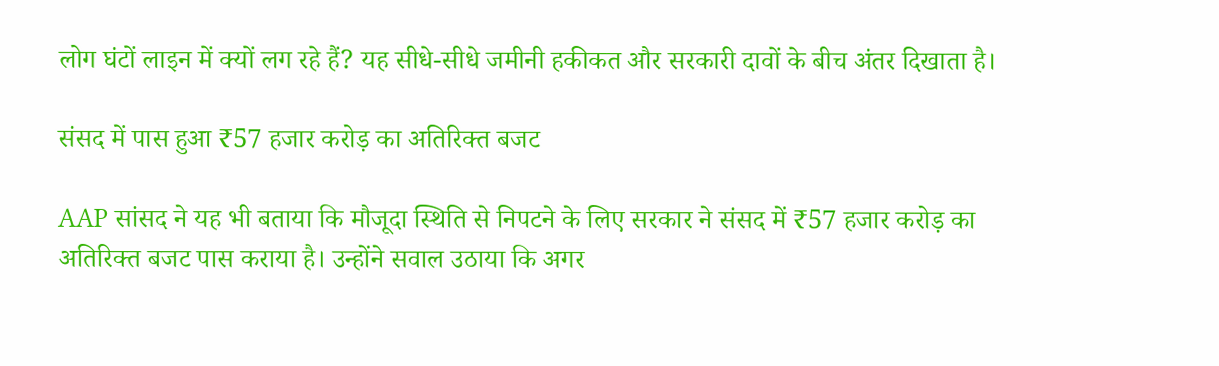लोग घंटों लाइन में क्यों लग रहे हैं? यह सीधे-सीधे जमीनी हकीकत और सरकारी दावों के बीच अंतर दिखाता है।

संसद में पास हुआ ₹57 हजार करोड़ का अतिरिक्त बजट

AAP सांसद ने यह भी बताया कि मौजूदा स्थिति से निपटने के लिए सरकार ने संसद में ₹57 हजार करोड़ का अतिरिक्त बजट पास कराया है। उन्होंने सवाल उठाया कि अगर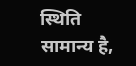स्थिति सामान्य है,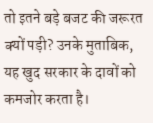तो इतने बड़े बजट की जरूरत क्यों पड़ी? उनके मुताबिक, यह खुद सरकार के दावों को कमजोर करता है।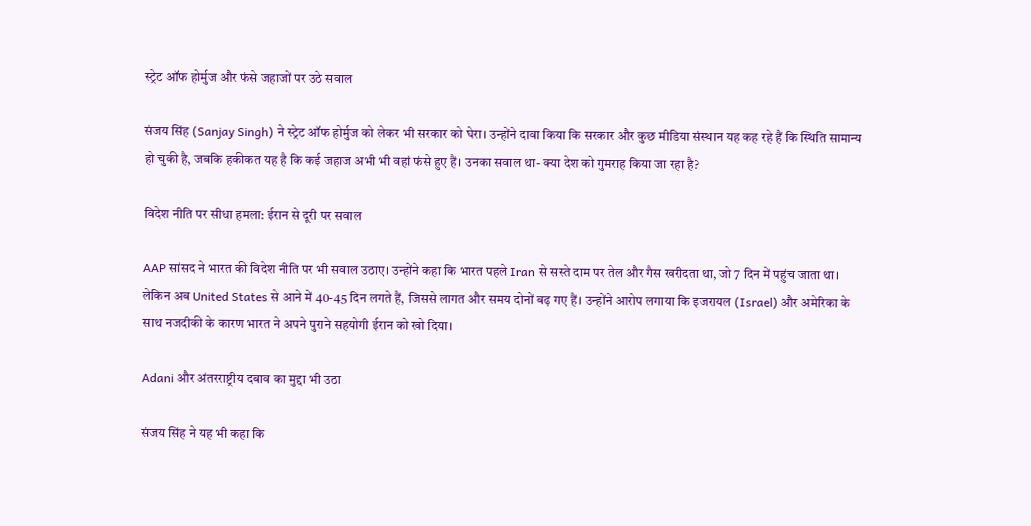स्ट्रेट ऑफ होर्मुज और फंसे जहाजों पर उठे सवाल

संजय सिंह (Sanjay Singh) ने स्ट्रेट ऑफ होर्मुज को लेकर भी सरकार को घेरा। उन्होंने दावा किया कि सरकार और कुछ मीडिया संस्थान यह कह रहे हैं कि स्थिति सामान्य हो चुकी है, जबकि हकीकत यह है कि कई जहाज अभी भी वहां फंसे हुए हैं। उनका सवाल था- क्या देश को गुमराह किया जा रहा है?

विदेश नीति पर सीधा हमला: ईरान से दूरी पर सवाल

AAP सांसद ने भारत की विदेश नीति पर भी सवाल उठाए। उन्होंने कहा कि भारत पहले Iran से सस्ते दाम पर तेल और गैस खरीदता था, जो 7 दिन में पहुंच जाता था। लेकिन अब United States से आने में 40-45 दिन लगते हैं, जिससे लागत और समय दोनों बढ़ गए हैं। उन्होंने आरोप लगाया कि इजरायल (Israel) और अमेरिका के साथ नजदीकी के कारण भारत ने अपने पुराने सहयोगी ईरान को खो दिया।

Adani और अंतरराष्ट्रीय दबाव का मुद्दा भी उठा

संजय सिंह ने यह भी कहा कि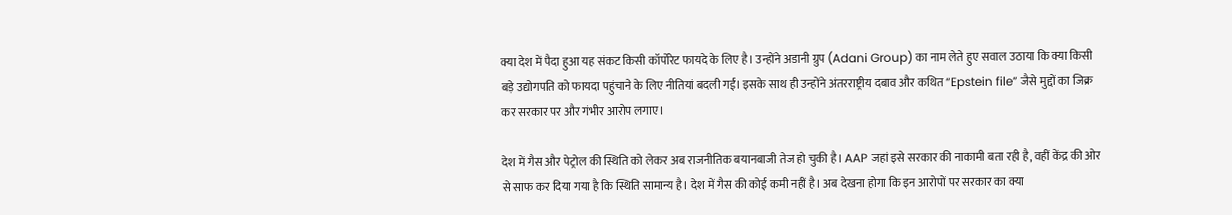क्या देश में पैदा हुआ यह संकट किसी कॉर्पोरेट फायदे के लिए है। उन्होंने अडानी ग्रुप (Adani Group) का नाम लेते हुए सवाल उठाया कि क्या किसी बड़े उद्योगपति को फायदा पहुंचाने के लिए नीतियां बदली गईं। इसके साथ ही उन्होंने अंतरराष्ट्रीय दबाव और कथित “Epstein file” जैसे मुद्दों का जिक्र कर सरकार पर और गंभीर आरोप लगाए।

देश में गैस और पेट्रोल की स्थिति को लेकर अब राजनीतिक बयानबाजी तेज हो चुकी है। AAP जहां इसे सरकार की नाकामी बता रही है, वहीं केंद्र की ओर से साफ कर दिया गया है कि स्थिति सामान्य है। देश में गैस की कोई कमी नहीं है। अब देखना होगा कि इन आरोपों पर सरकार का क्या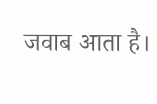जवाब आता है।